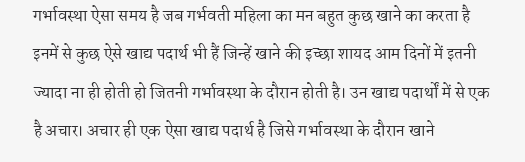गर्भावस्था ऐसा समय है जब गर्भवती महिला का मन बहुत कुछ खाने का करता है इनमें से कुछ ऐसे खाद्य पदार्थ भी हैं जिन्हें खाने की इच्छा शायद आम दिनों में इतनी ज्यादा ना ही होती हो जितनी गर्भावस्था के दौरान होती है। उन खाद्य पदार्थों में से एक है अचार। अचार ही एक ऐसा खाद्य पदार्थ है जिसे गर्भावस्था के दौरान खाने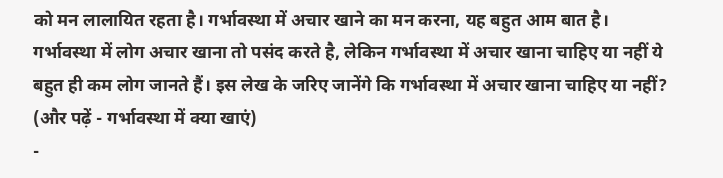को मन लालायित रहता है। गर्भावस्था में अचार खाने का मन करना, यह बहुत आम बात है।
गर्भावस्था में लोग अचार खाना तो पसंद करते है, लेकिन गर्भावस्था में अचार खाना चाहिए या नहीं ये बहुत ही कम लोग जानते हैं। इस लेख के जरिए जानेंगे कि गर्भावस्था में अचार खाना चाहिए या नहीं?
(और पढ़ें - गर्भावस्था में क्या खाएं)
-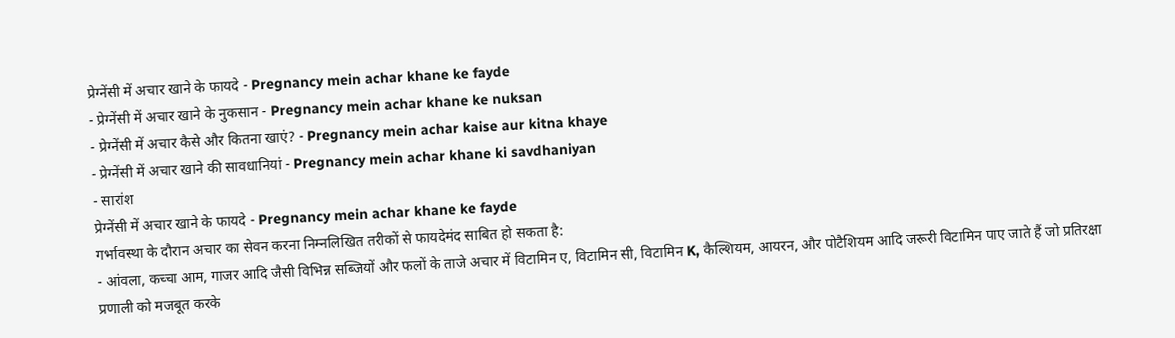प्रेग्नेंसी में अचार खाने के फायदे - Pregnancy mein achar khane ke fayde
- प्रेग्नेंसी में अचार खाने के नुकसान - Pregnancy mein achar khane ke nuksan
- प्रेग्नेंसी में अचार कैसे और कितना खाएं? - Pregnancy mein achar kaise aur kitna khaye
- प्रेग्नेंसी में अचार खाने की सावधानियां - Pregnancy mein achar khane ki savdhaniyan
- सारांश
प्रेग्नेंसी में अचार खाने के फायदे - Pregnancy mein achar khane ke fayde
गर्भावस्था के दौरान अचार का सेवन करना निम्नलिखित तरीकों से फायदेमंद साबित हो सकता है:
- आंवला, कच्चा आम, गाजर आदि जैसी विभिन्न सब्जियों और फलों के ताजे अचार में विटामिन ए, विटामिन सी, विटामिन K, कैल्शियम, आयरन, और पोटैशियम आदि जरूरी विटामिन पाए जाते हैं जो प्रतिरक्षा प्रणाली को मजबूत करके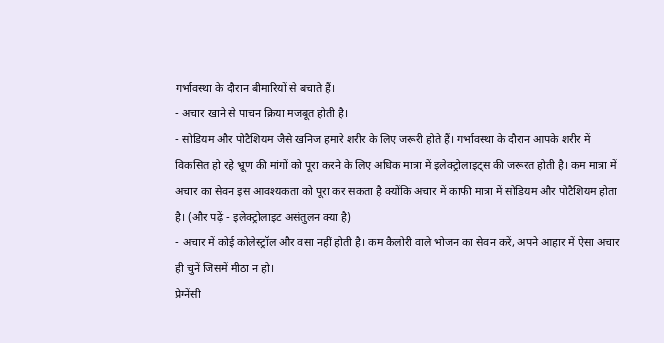गर्भावस्था के दौरान बीमारियों से बचाते हैं।
- अचार खाने से पाचन क्रिया मजबूत होती है।
- सोडियम और पोटैशियम जैसे खनिज हमारे शरीर के लिए जरूरी होते हैं। गर्भावस्था के दौरान आपके शरीर में विकसित हो रहे भ्रूण की मांगों को पूरा करने के लिए अधिक मात्रा में इलेक्ट्रोलाइट्स की जरूरत होती है। कम मात्रा में अचार का सेवन इस आवश्यकता को पूरा कर सकता है क्योंकि अचार में काफी मात्रा में सोडियम और पोटैशियम होता है। (और पढ़ें - इलेक्ट्रोलाइट असंतुलन क्या है)
- अचार में कोई कोलेस्ट्रॉल और वसा नहीं होती है। कम कैलोरी वाले भोजन का सेवन करें, अपने आहार में ऐसा अचार ही चुनें जिसमें मीठा न हो।
प्रेग्नेंसी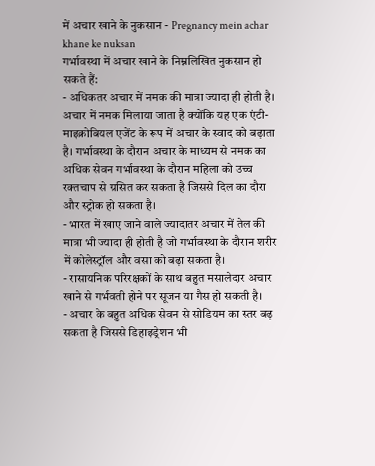में अचार खाने के नुकसान - Pregnancy mein achar khane ke nuksan
गर्भावस्था में अचार खाने के निम्नलिखित नुकसान हो सकते हैं:
- अधिकतर अचार में नमक की मात्रा ज्यादा ही होती है। अचार में नमक मिलाया जाता है क्योंकि यह एक एंटी-माइक्रोबियल एजेंट के रूप में अचार के स्वाद को बढ़ाता है। गर्भावस्था के दौरान अचार के माध्यम से नमक का अधिक सेवन गर्भावस्था के दौरान महिला को उच्च रक्तचाप से ग्रसित कर सकता है जिससे दिल का दौरा और स्ट्रोक हो सकता है।
- भारत में खाए जाने वाले ज्यादातर अचार में तेल की मात्रा भी ज्यादा ही होती है जो गर्भावस्था के दौरान शरीर में कोलेस्ट्रॉल और वसा को बढ़ा सकता है।
- रासायनिक परिरक्षकों के साथ बहुत मसालेदार अचार खाने से गर्भवती होने पर सूजन या गैस हो सकती है।
- अचार के बहुत अधिक सेवन से सोडियम का स्तर बढ़ सकता है जिससे डिहाइड्रेशन भी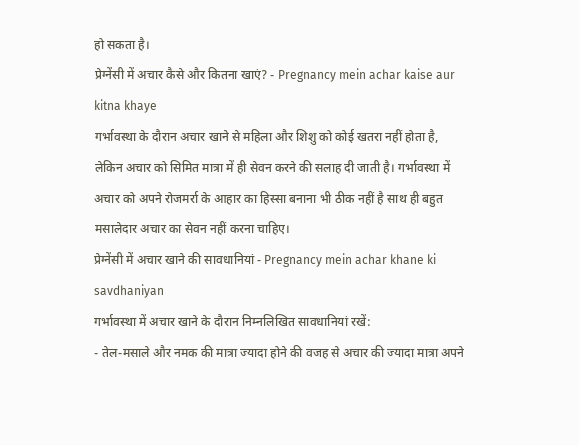हो सकता है।
प्रेग्नेंसी में अचार कैसे और कितना खाएं? - Pregnancy mein achar kaise aur kitna khaye
गर्भावस्था के दौरान अचार खाने से महिला और शिशु को कोई खतरा नहीं होता है, लेकिन अचार को सिमित मात्रा में ही सेवन करने की सलाह दी जाती है। गर्भावस्था में अचार को अपने रोजमर्रा के आहार का हिस्सा बनाना भी ठीक नहीं है साथ ही बहुत मसालेदार अचार का सेवन नहीं करना चाहिए।
प्रेग्नेंसी में अचार खाने की सावधानियां - Pregnancy mein achar khane ki savdhaniyan
गर्भावस्था में अचार खाने के दौरान निम्नलिखित सावधानियां रखें:
- तेल-मसाले और नमक की मात्रा ज्यादा होने की वजह से अचार की ज्यादा मात्रा अपने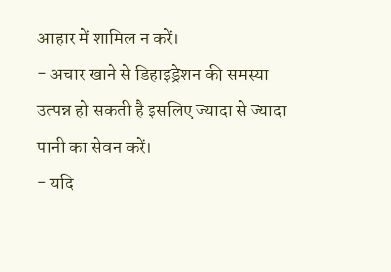आहार में शामिल न करें।
- अचार खाने से डिहाइड्रेशन की समस्या उत्पन्न हो सकती है इसलिए ज्यादा से ज्यादा पानी का सेवन करें।
- यदि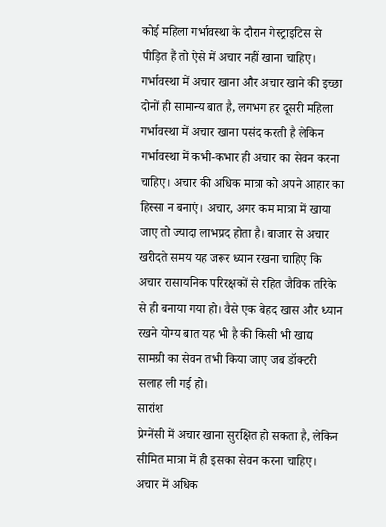कोई महिला गर्भावस्था के दौरान गेस्ट्राइटिस से पीड़ित हैं तो ऐसे में अचार नहीं खाना चाहिए।
गर्भावस्था में अचार खाना और अचार खाने की इच्छा दोनों ही सामान्य बात है, लगभग हर दूसरी महिला गर्भावस्था में अचार खाना पसंद करती है लेकिन गर्भावस्था में कभी-कभार ही अचार का सेवन करना चाहिए। अचार की अधिक मात्रा को अपने आहार का हिस्सा न बनाएं। अचार, अगर कम मात्रा में खाया जाए तो ज्यादा लाभप्रद होता है। बाजार से अचार खरीदते समय यह जरूर ध्यान रखना चाहिए कि अचार रासायनिक परिरक्षकों से रहित जैविक तरिके से ही बनाया गया हो। वैसे एक बेहद खास और ध्यान रखने योग्य बात यह भी है की किसी भी खाद्य सामग्री का सेवन तभी किया जाए जब डॉक्टरी सलाह ली गई हो।
सारांश
प्रेग्नेंसी में अचार खाना सुरक्षित हो सकता है, लेकिन सीमित मात्रा में ही इसका सेवन करना चाहिए। अचार में अधिक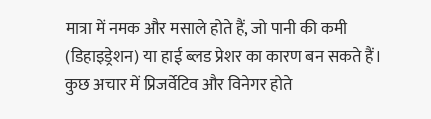मात्रा में नमक और मसाले होते हैं, जो पानी की कमी (डिहाइड्रेशन) या हाई ब्लड प्रेशर का कारण बन सकते हैं। कुछ अचार में प्रिजर्वेटिव और विनेगर होते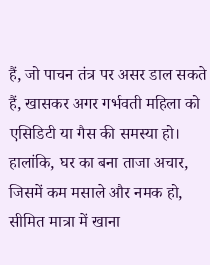हैं, जो पाचन तंत्र पर असर डाल सकते हैं, खासकर अगर गर्भवती महिला को एसिडिटी या गैस की समस्या हो। हालांकि, घर का बना ताजा अचार, जिसमें कम मसाले और नमक हो, सीमित मात्रा में खाना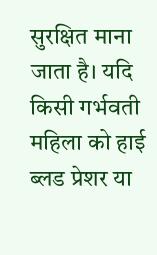सुरक्षित माना जाता है। यदि किसी गर्भवती महिला को हाई ब्लड प्रेशर या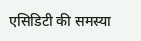एसिडिटी की समस्या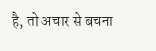है, तो अचार से बचना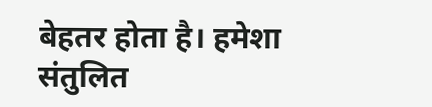बेहतर होता है। हमेशा संतुलित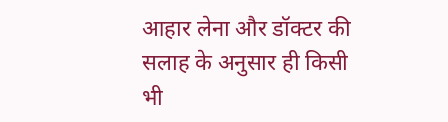आहार लेना और डॉक्टर की सलाह के अनुसार ही किसी भी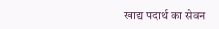खाद्य पदार्थ का सेवन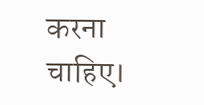करना चाहिए।